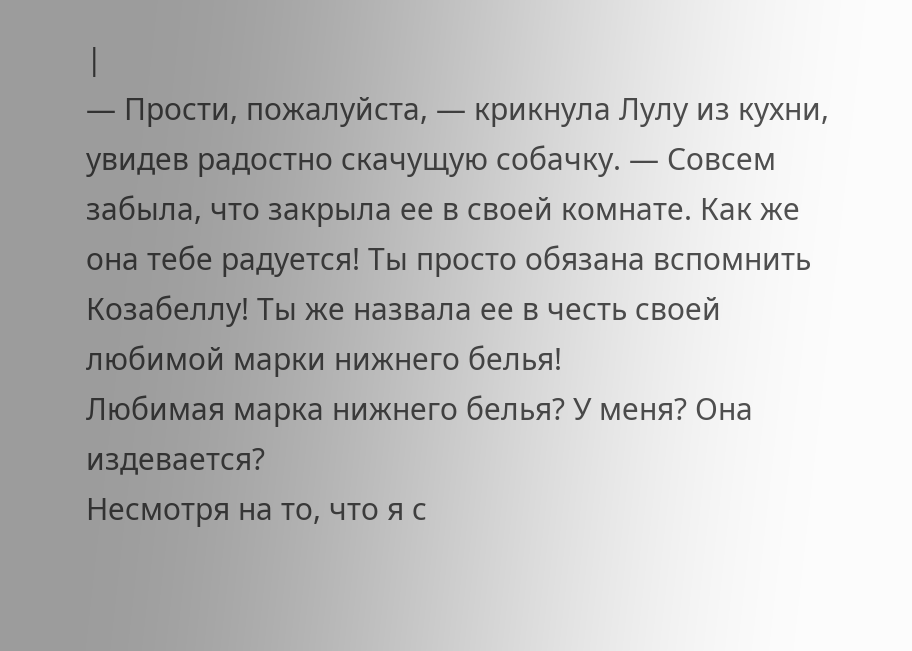|
— Прости, пожалуйста, — крикнула Лулу из кухни, увидев радостно скачущую собачку. — Совсем забыла, что закрыла ее в своей комнате. Как же она тебе радуется! Ты просто обязана вспомнить Козабеллу! Ты же назвала ее в честь своей любимой марки нижнего белья!
Любимая марка нижнего белья? У меня? Она издевается?
Несмотря на то, что я с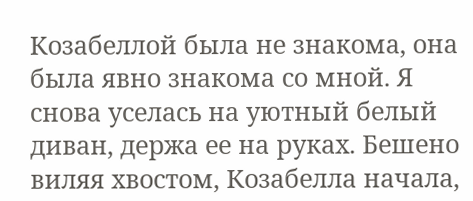Козабеллой была не знакома, она была явно знакома со мной. Я снова уселась на уютный белый диван, держа ее на руках. Бешено виляя хвостом, Козабелла начала,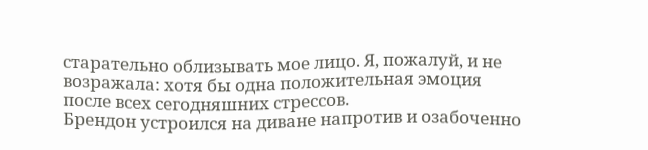старательно облизывать мое лицо. Я, пожалуй, и не возражала: хотя бы одна положительная эмоция после всех сегодняшних стрессов.
Брендон устроился на диване напротив и озабоченно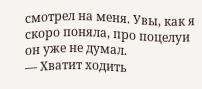смотрел на меня. Увы, как я скоро поняла, про поцелуи он уже не думал.
— Хватит ходить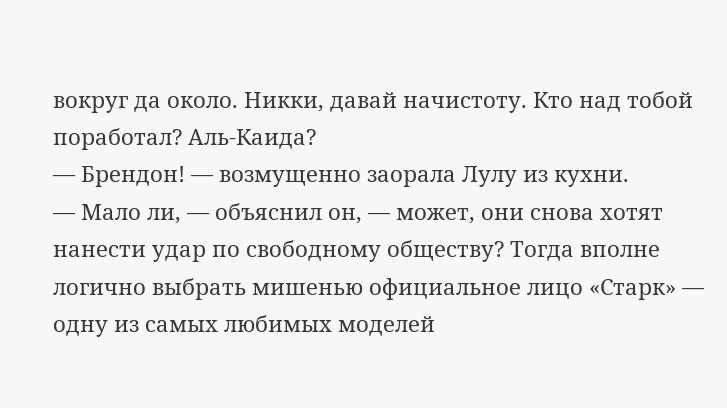вокруг да около. Никки, давай начистоту. Кто над тобой поработал? Аль-Каида?
— Брендон! — возмущенно заорала Лулу из кухни.
— Мало ли, — объяснил он, — может, они снова хотят нанести удар по свободному обществу? Тогда вполне логично выбрать мишенью официальное лицо «Старк» — одну из самых любимых моделей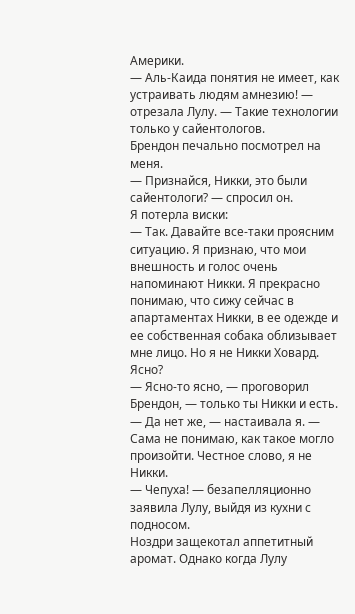Америки.
— Аль-Каида понятия не имеет, как устраивать людям амнезию! — отрезала Лулу. — Такие технологии только у сайентологов.
Брендон печально посмотрел на меня.
— Признайся, Никки, это были сайентологи? — спросил он.
Я потерла виски:
— Так. Давайте все-таки проясним ситуацию. Я признаю, что мои внешность и голос очень напоминают Никки. Я прекрасно понимаю, что сижу сейчас в апартаментах Никки, в ее одежде и ее собственная собака облизывает мне лицо. Но я не Никки Ховард. Ясно?
— Ясно-то ясно, — проговорил Брендон, — только ты Никки и есть.
— Да нет же, — настаивала я. — Сама не понимаю, как такое могло произойти. Честное слово, я не Никки.
— Чепуха! — безапелляционно заявила Лулу, выйдя из кухни с подносом.
Ноздри защекотал аппетитный аромат. Однако когда Лулу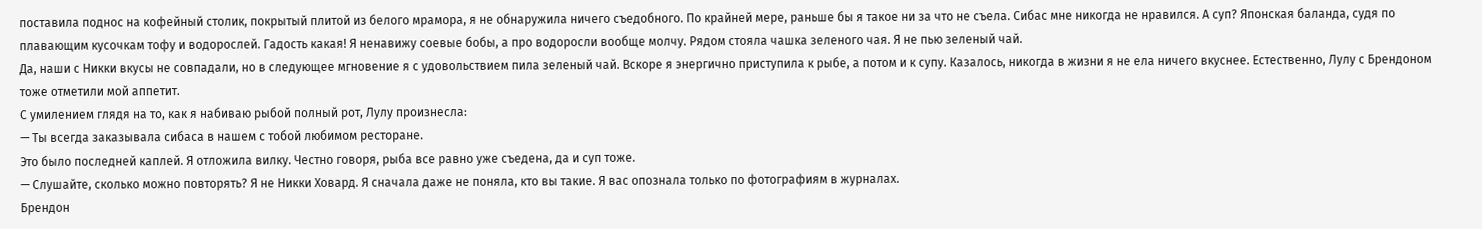поставила поднос на кофейный столик, покрытый плитой из белого мрамора, я не обнаружила ничего съедобного. По крайней мере, раньше бы я такое ни за что не съела. Сибас мне никогда не нравился. А суп? Японская баланда, судя по плавающим кусочкам тофу и водорослей. Гадость какая! Я ненавижу соевые бобы, а про водоросли вообще молчу. Рядом стояла чашка зеленого чая. Я не пью зеленый чай.
Да, наши с Никки вкусы не совпадали, но в следующее мгновение я с удовольствием пила зеленый чай. Вскоре я энергично приступила к рыбе, а потом и к супу. Казалось, никогда в жизни я не ела ничего вкуснее. Естественно, Лулу с Брендоном тоже отметили мой аппетит.
С умилением глядя на то, как я набиваю рыбой полный рот, Лулу произнесла:
— Ты всегда заказывала сибаса в нашем с тобой любимом ресторане.
Это было последней каплей. Я отложила вилку. Честно говоря, рыба все равно уже съедена, да и суп тоже.
— Слушайте, сколько можно повторять? Я не Никки Ховард. Я сначала даже не поняла, кто вы такие. Я вас опознала только по фотографиям в журналах.
Брендон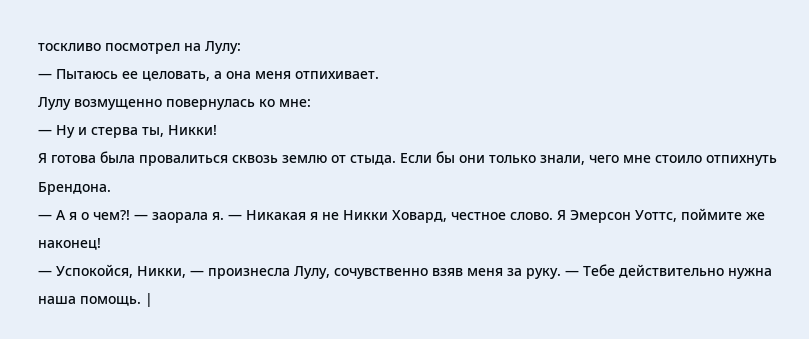тоскливо посмотрел на Лулу:
— Пытаюсь ее целовать, а она меня отпихивает.
Лулу возмущенно повернулась ко мне:
— Ну и стерва ты, Никки!
Я готова была провалиться сквозь землю от стыда. Если бы они только знали, чего мне стоило отпихнуть Брендона.
— А я о чем?! — заорала я. — Никакая я не Никки Ховард, честное слово. Я Эмерсон Уоттс, поймите же наконец!
— Успокойся, Никки, — произнесла Лулу, сочувственно взяв меня за руку. — Тебе действительно нужна наша помощь. |